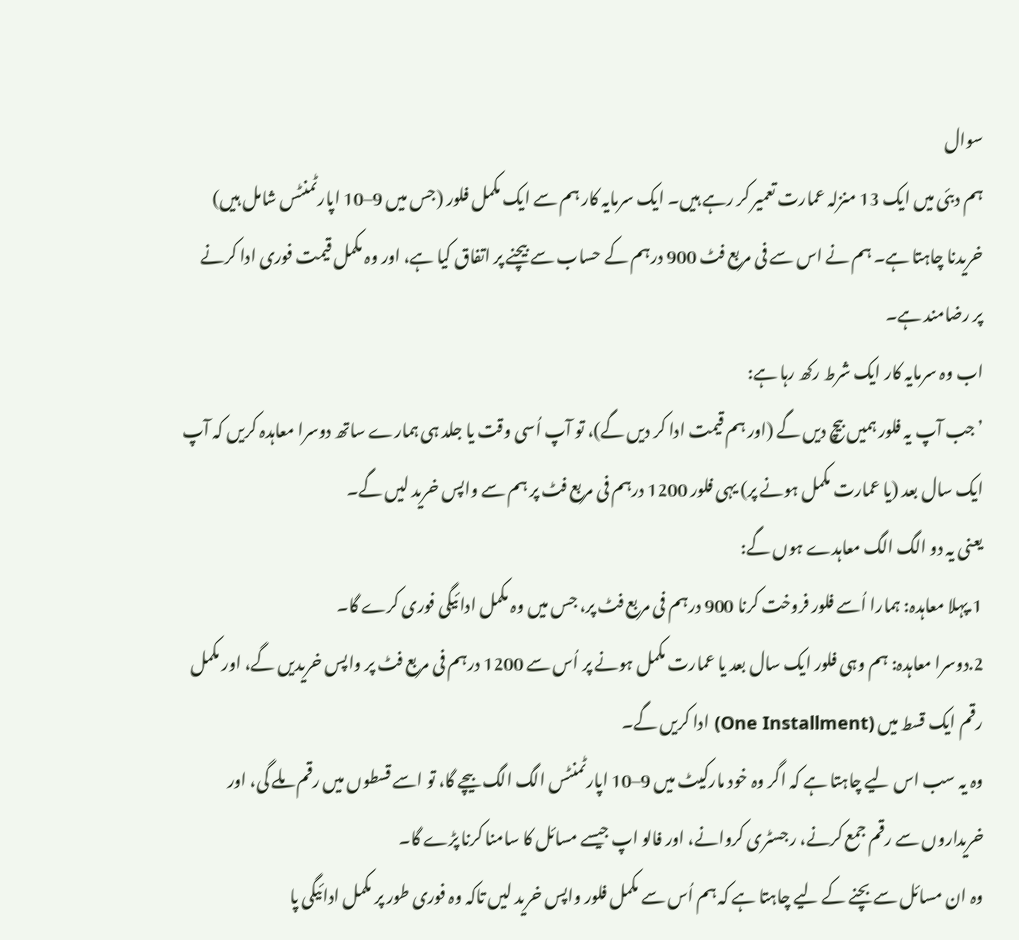سوال
ہم دبئی میں ایک 13 منزلہ عمارت تعمیر کر رہے ہیں۔ ایک سرمایہ کار ہم سے ایک مکمل فلور (جس میں 9–10 اپارٹمنٹس شامل ہیں) خریدنا چاہتا ہے۔ ہم نے اس سے فی مربع فٹ 900 درہم کے حساب سے بیچنے پر اتفاق کیا ہے، اور وہ مکمل قیمت فوری ادا کرنے پر رضامند ہے۔
اب وہ سرمایہ کار ایک شرط رکھ رہا ہے:
’جب آپ یہ فلور ہمیں بیچ دیں گے (اور ہم قیمت ادا کر دیں گے)، تو آپ اُسی وقت یا جلد ہی ہمارے ساتھ دوسرا معاہدہ کریں کہ آپ ایک سال بعد (یا عمارت مکمل ہونے پر) یہی فلور 1200 درہم فی مربع فٹ پر ہم سے واپس خرید لیں گے۔
یعنی یہ دو الگ الگ معاہدے ہوں گے:
1.پہلا معاہدہ: ہمارا اُسے فلور فروخت کرنا 900 درہم فی مربع فٹ پر، جس میں وہ مکمل ادائیگی فوری کرے گا۔
2.دوسرا معاہدہ: ہم وہی فلور ایک سال بعد یا عمارت مکمل ہونے پر اُس سے 1200 درہم فی مربع فٹ پر واپس خریدیں گے، اور مکمل رقم ایک قسط میں (One Installment) ادا کریں گے۔
وہ یہ سب اس لیے چاہتا ہے کہ اگر وہ خود مارکیٹ میں 9–10 اپارٹمنٹس الگ الگ بیچے گا، تو اسے قسطوں میں رقم ملے گی، اور خریداروں سے رقم جمع کرنے، رجسٹری کروانے، اور فالو اپ جیسے مسائل کا سامنا کرنا پڑے گا۔
وہ ان مسائل سے بچنے کے لیے چاہتا ہے کہ ہم اُس سے مکمل فلور واپس خرید لیں تاکہ وہ فوری طور پر مکمل ادائیگی پا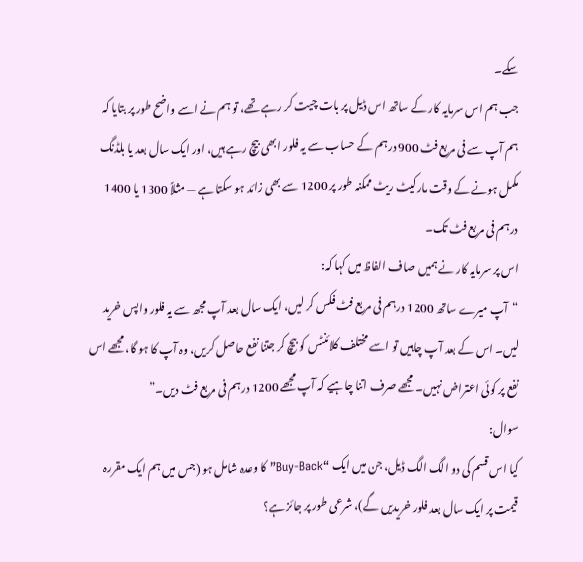سکے۔
جب ہم اس سرمایہ کار کے ساتھ اس ڈیل پر بات چیت کر رہے تھے، تو ہم نے اسے واضح طور پر بتایا کہ ہم آپ سے فی مربع فٹ 900 درہم کے حساب سے یہ فلور ابھی بیچ رہے ہیں، اور ایک سال بعد یا بلڈنگ مکمل ہونے کے وقت مارکیٹ ریٹ ممکنہ طور پر 1200 سے بھی زائد ہو سکتا ہے — مثلاً 1300 یا 1400 درہم فی مربع فٹ تک۔
اس پر سرمایہ کار نے ہمیں صاف الفاظ میں کہا کہ:
“آپ میرے ساتھ 1200 درہم فی مربع فٹ فکس کر لیں، ایک سال بعد آپ مجھ سے یہ فلور واپس خرید لیں۔ اس کے بعد آپ چاہیں تو اسے مختلف کلائنٹس کو بیچ کر جتنا نفع حاصل کریں، وہ آپ کا ہو گا، مجھے اس نفع پر کوئی اعتراض نہیں۔ مجھے صرف اتنا چاہیے کہ آپ مجھے 1200 درہم فی مربع فٹ دیں۔”
سوال:
کیا اس قسم کی دو الگ الگ ڈیل، جن میں ایک “Buy-Back” کا وعدہ شامل ہو (جس میں ہم ایک مقررہ قیمت پر ایک سال بعد فلور خریدیں گے)، شرعی طور پر جائز ہے؟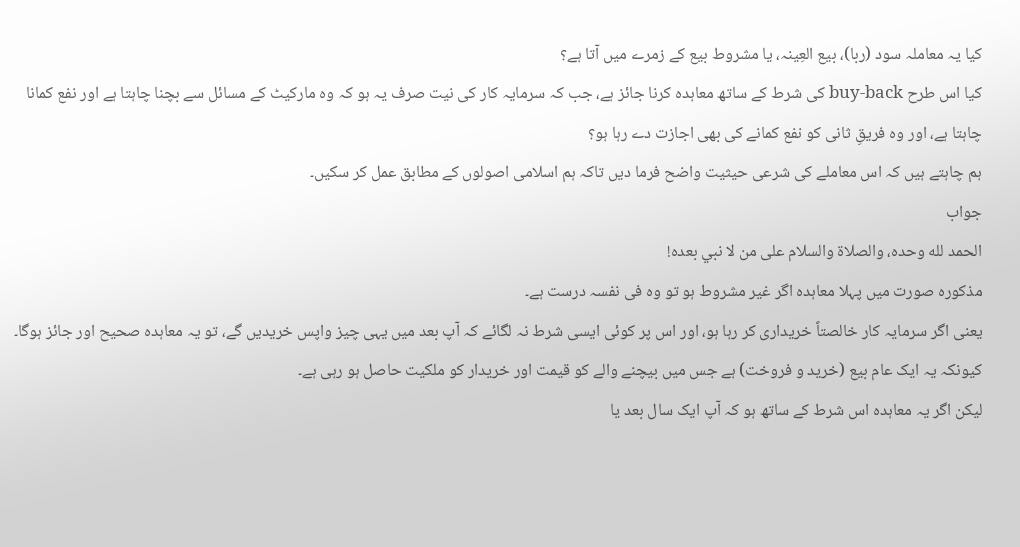کیا یہ معاملہ سود (ربا)، بیع العِینہ، یا مشروط بیع کے زمرے میں آتا ہے؟
کیا اس طرح buy-back کی شرط کے ساتھ معاہدہ کرنا جائز ہے، جب کہ سرمایہ کار کی نیت صرف یہ ہو کہ وہ مارکیٹ کے مسائل سے بچنا چاہتا ہے اور نفع کمانا چاہتا ہے، اور وہ فریقِ ثانی کو نفع کمانے کی بھی اجازت دے رہا ہو؟
ہم چاہتے ہیں کہ اس معاملے کی شرعی حیثیت واضح فرما دیں تاکہ ہم اسلامی اصولوں کے مطابق عمل کر سکیں۔
جواب
الحمد لله وحده، والصلاة والسلام على من لا نبي بعده!
مذکورہ صورت میں پہلا معاہدہ اگر غیر مشروط ہو تو وہ فی نفسہ درست ہے۔
یعنی اگر سرمایہ کار خالصتاً خریداری کر رہا ہو، اور اس پر کوئی ایسی شرط نہ لگائے کہ آپ بعد میں یہی چیز واپس خریدیں گے، تو یہ معاہدہ صحیح اور جائز ہوگا۔ کیونکہ یہ ایک عام بیع (خرید و فروخت) ہے جس میں بیچنے والے کو قیمت اور خریدار کو ملکیت حاصل ہو رہی ہے۔
لیکن اگر یہ معاہدہ اس شرط کے ساتھ ہو کہ آپ ایک سال بعد یا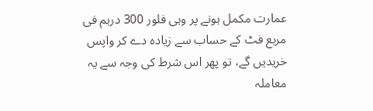عمارت مکمل ہونے پر وہی فلور 300 درہم فی مربع فٹ کے حساب سے زیادہ دے کر واپس خریدیں گے، تو پھر اس شرط کی وجہ سے یہ معاملہ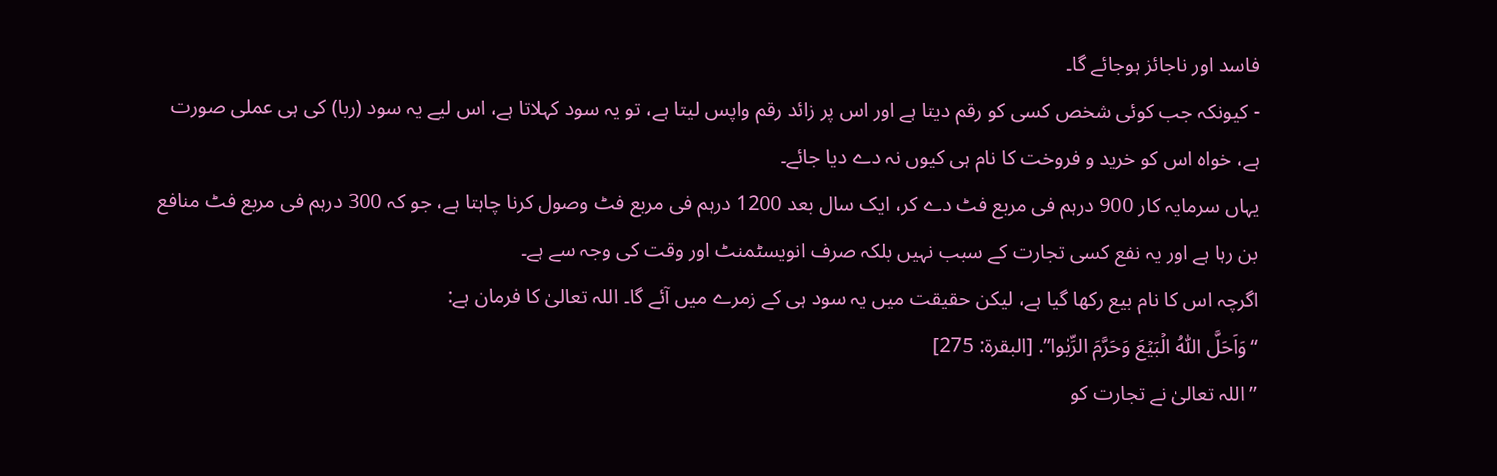فاسد اور ناجائز ہوجائے گا۔
- کیونکہ جب کوئی شخص کسی کو رقم دیتا ہے اور اس پر زائد رقم واپس لیتا ہے، تو یہ سود کہلاتا ہے، اس لیے یہ سود (ربا) کی ہی عملی صورت ہے، خواہ اس کو خرید و فروخت کا نام ہی کیوں نہ دے دیا جائے۔
یہاں سرمایہ کار 900 درہم فی مربع فٹ دے کر، ایک سال بعد 1200 درہم فی مربع فٹ وصول کرنا چاہتا ہے، جو کہ 300 درہم فی مربع فٹ منافع بن رہا ہے اور یہ نفع کسی تجارت کے سبب نہیں بلکہ صرف انویسٹمنٹ اور وقت کی وجہ سے ہے۔
اگرچہ اس کا نام بیع رکھا گیا ہے، لیکن حقیقت میں یہ سود ہی کے زمرے میں آئے گا۔ اللہ تعالیٰ کا فرمان ہے:
“وَاَحَلَّ اللّٰهُ الۡبَيۡعَ وَحَرَّمَ الرِّبٰوا”. [البقرۃ: 275]
’’اللہ تعالیٰ نے تجارت کو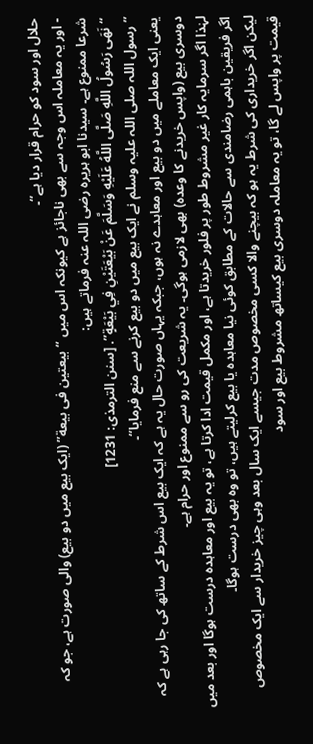حلال اور سود کو حرام قرار دیا ہے‘‘۔
- اور یہ معاملہ اس وجہ سے بھی ناجائز ہے کیونکہ اس میں “بیعتین فی بیعة” (ایک بیع میں دو بیع) والی صورت ہے، جو کہ شرعا ممنوع ہے۔ سیدنا ابو ہریرہ رضی اللہ عنہ فرماتے ہیں:
“نَهَى رَسُولُ اللَّهِ صَلَّى اللَّهُ عَلَيْهِ وَسَلَّمَ عَنْ بَيْعَتَيْنِ فِي بَيْعَةٍ”. [سنن الترمذی: 1231]
’’رسول اللہ صلی اللہ علیہ وسلم نے ایک بیع میں دو بیع کرنے سے منع فرمایا‘‘۔
یعنی ایک معاملے میں دو بیع اور معاہدے نہ ہوں، جبکہ یہاں صورت حال یہ ہے کہ ایک بیع اس شرط کے ساتھ کی جا رہی ہے کہ دوسری بیع (واپس خریدنے کا وعدہ) بھی لازمی ہوگی۔ یہ شریعت کی رو سے ممنوع اور حرام ہے۔
لہٰذا اگر سرمایہ کار غیر مشروط طور پر فلور خریدتا ہے، اور مکمل قیمت ادا کرتا ہے، تو یہ بیع اور معاہدہ درست ہوگا اور بعد میں اگر فریقین باہمی رضامندی سے حالات کے مطابق کوئی نیا معاہدہ یا بیع کرلیتے ہیں، تو وہ بھی درست ہوگا۔
لیکن اگر خریداری کی شرط یہ ہو کہ بیچنے والا کسی مخصوص مدت جیسے ایک سال بعد وہی چیز خریدار سے ایک مخصوص قیمت پر واپس لے گا، تو یہ معاملہ دوسری بیع کیساتھ مشروط بیع اور سود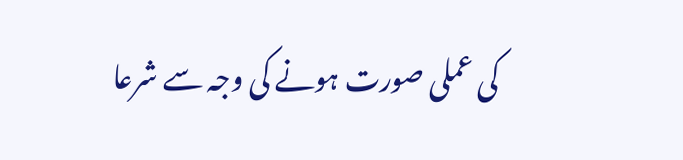کی عملی صورت ہونے کی وجہ سے شرعا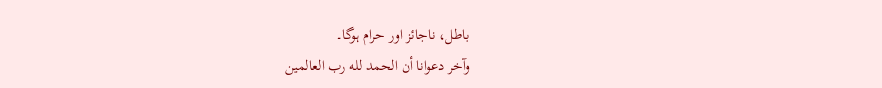باطل، ناجائز اور حرام ہوگا۔
وآخر دعوانا أن الحمد لله رب العالمين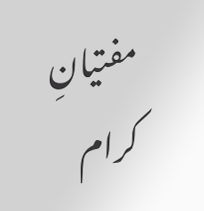مفتیانِ کرام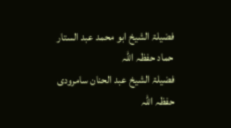فضیلۃ الشیخ ابو محمد عبد الستار حماد حفظہ اللہ
فضیلۃ الشیخ عبد الحنان سامرودی حفظہ اللہ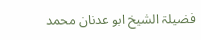فضیلۃ الشیخ ابو عدنان محمد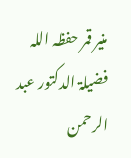منیر قمر حفظہ اللہ
فضیلۃ الدکتور عبد الرحمن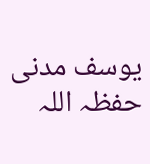یوسف مدنی حفظہ اللہ